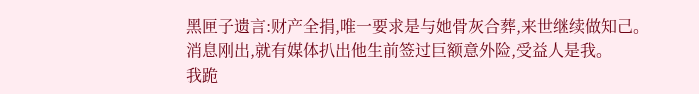黑匣子遗言:财产全捐,唯一要求是与她骨灰合葬,来世继续做知己。
消息刚出,就有媒体扒出他生前签过巨额意外险,受益人是我。
我跪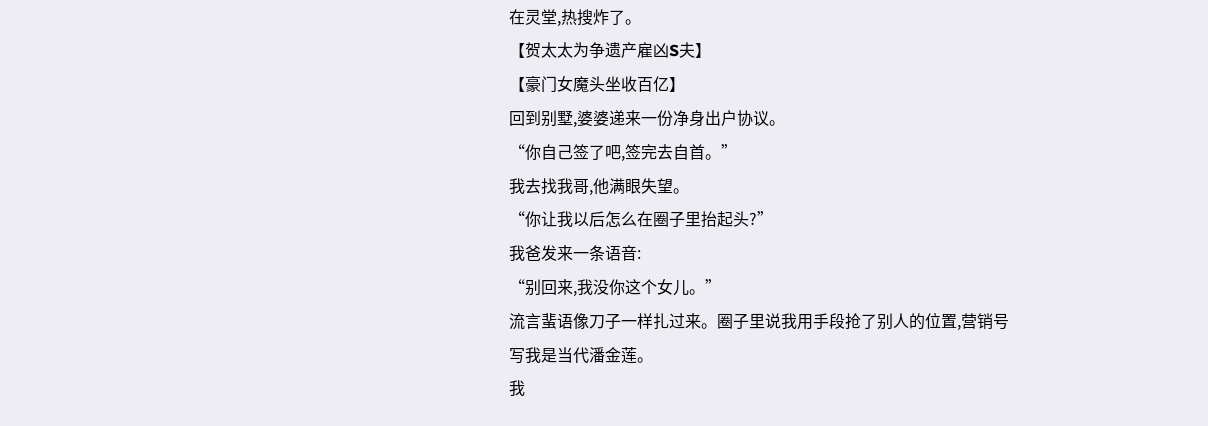在灵堂,热搜炸了。
【贺太太为争遗产雇凶S夫】
【豪门女魔头坐收百亿】
回到别墅,婆婆递来一份净身出户协议。
“你自己签了吧,签完去自首。”
我去找我哥,他满眼失望。
“你让我以后怎么在圈子里抬起头?”
我爸发来一条语音:
“别回来,我没你这个女儿。”
流言蜚语像刀子一样扎过来。圈子里说我用手段抢了别人的位置,营销号写我是当代潘金莲。
我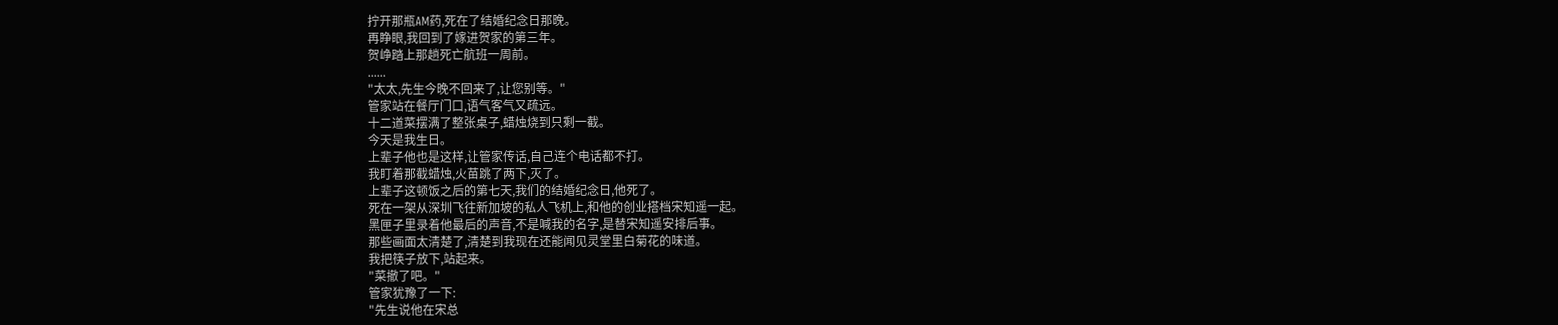拧开那瓶AM药,死在了结婚纪念日那晚。
再睁眼,我回到了嫁进贺家的第三年。
贺峥踏上那趟死亡航班一周前。
......
"太太,先生今晚不回来了,让您别等。"
管家站在餐厅门口,语气客气又疏远。
十二道菜摆满了整张桌子,蜡烛烧到只剩一截。
今天是我生日。
上辈子他也是这样,让管家传话,自己连个电话都不打。
我盯着那截蜡烛,火苗跳了两下,灭了。
上辈子这顿饭之后的第七天,我们的结婚纪念日,他死了。
死在一架从深圳飞往新加坡的私人飞机上,和他的创业搭档宋知遥一起。
黑匣子里录着他最后的声音,不是喊我的名字,是替宋知遥安排后事。
那些画面太清楚了,清楚到我现在还能闻见灵堂里白菊花的味道。
我把筷子放下,站起来。
"菜撤了吧。"
管家犹豫了一下:
"先生说他在宋总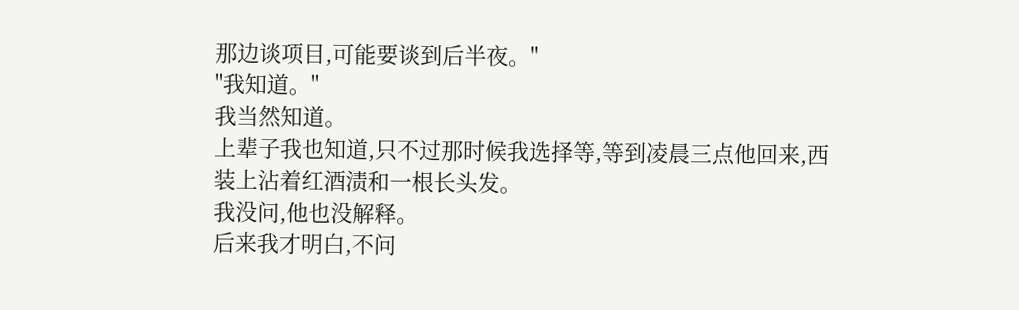那边谈项目,可能要谈到后半夜。"
"我知道。"
我当然知道。
上辈子我也知道,只不过那时候我选择等,等到凌晨三点他回来,西装上沾着红酒渍和一根长头发。
我没问,他也没解释。
后来我才明白,不问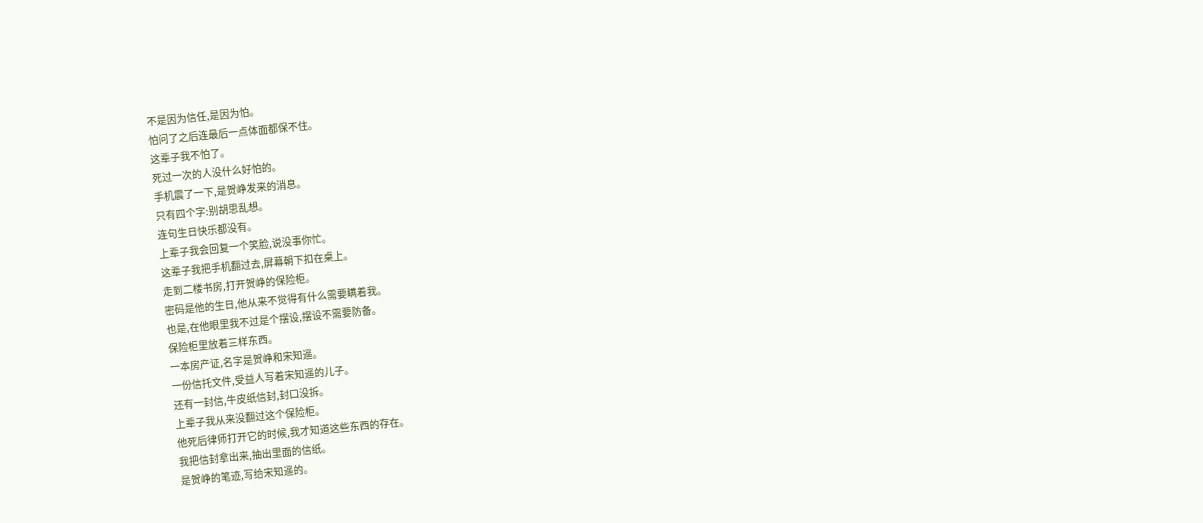不是因为信任,是因为怕。
怕问了之后连最后一点体面都保不住。
这辈子我不怕了。
死过一次的人没什么好怕的。
手机震了一下,是贺峥发来的消息。
只有四个字:别胡思乱想。
连句生日快乐都没有。
上辈子我会回复一个笑脸,说没事你忙。
这辈子我把手机翻过去,屏幕朝下扣在桌上。
走到二楼书房,打开贺峥的保险柜。
密码是他的生日,他从来不觉得有什么需要瞒着我。
也是,在他眼里我不过是个摆设,摆设不需要防备。
保险柜里放着三样东西。
一本房产证,名字是贺峥和宋知遥。
一份信托文件,受益人写着宋知遥的儿子。
还有一封信,牛皮纸信封,封口没拆。
上辈子我从来没翻过这个保险柜。
他死后律师打开它的时候,我才知道这些东西的存在。
我把信封拿出来,抽出里面的信纸。
是贺峥的笔迹,写给宋知遥的。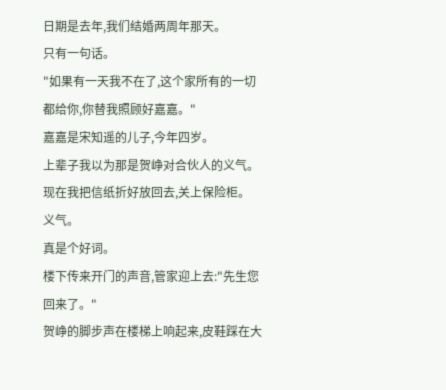日期是去年,我们结婚两周年那天。
只有一句话。
"如果有一天我不在了,这个家所有的一切都给你,你替我照顾好嘉嘉。"
嘉嘉是宋知遥的儿子,今年四岁。
上辈子我以为那是贺峥对合伙人的义气。
现在我把信纸折好放回去,关上保险柜。
义气。
真是个好词。
楼下传来开门的声音,管家迎上去:"先生您回来了。"
贺峥的脚步声在楼梯上响起来,皮鞋踩在大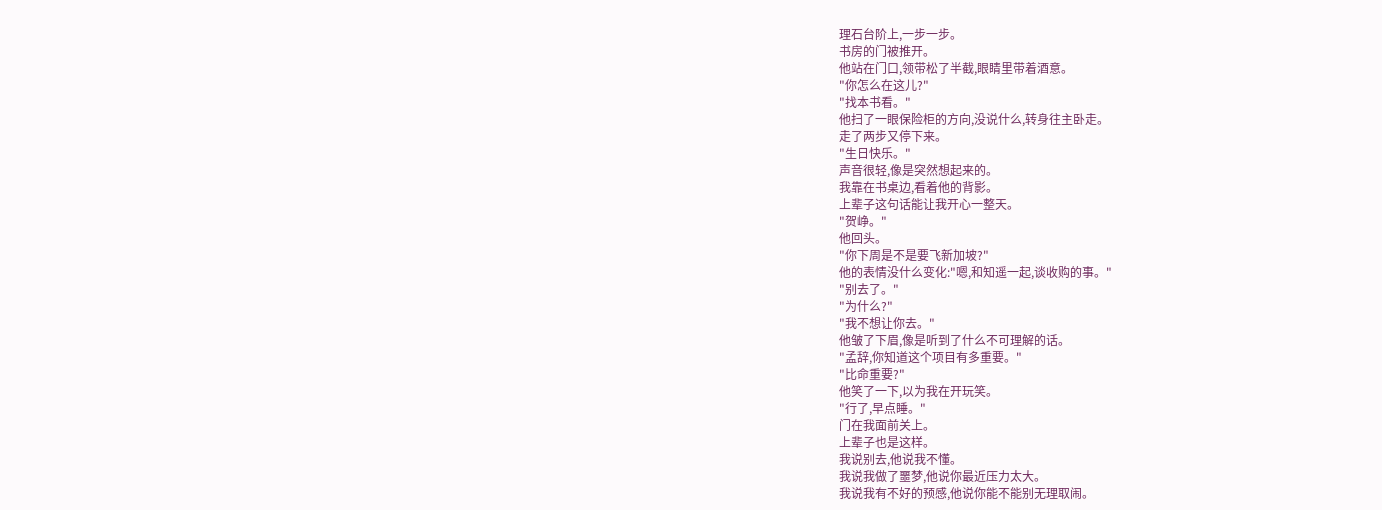理石台阶上,一步一步。
书房的门被推开。
他站在门口,领带松了半截,眼睛里带着酒意。
"你怎么在这儿?"
"找本书看。"
他扫了一眼保险柜的方向,没说什么,转身往主卧走。
走了两步又停下来。
"生日快乐。"
声音很轻,像是突然想起来的。
我靠在书桌边,看着他的背影。
上辈子这句话能让我开心一整天。
"贺峥。"
他回头。
"你下周是不是要飞新加坡?"
他的表情没什么变化:"嗯,和知遥一起,谈收购的事。"
"别去了。"
"为什么?"
"我不想让你去。"
他皱了下眉,像是听到了什么不可理解的话。
"孟辞,你知道这个项目有多重要。"
"比命重要?"
他笑了一下,以为我在开玩笑。
"行了,早点睡。"
门在我面前关上。
上辈子也是这样。
我说别去,他说我不懂。
我说我做了噩梦,他说你最近压力太大。
我说我有不好的预感,他说你能不能别无理取闹。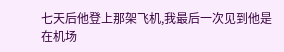七天后他登上那架飞机,我最后一次见到他是在机场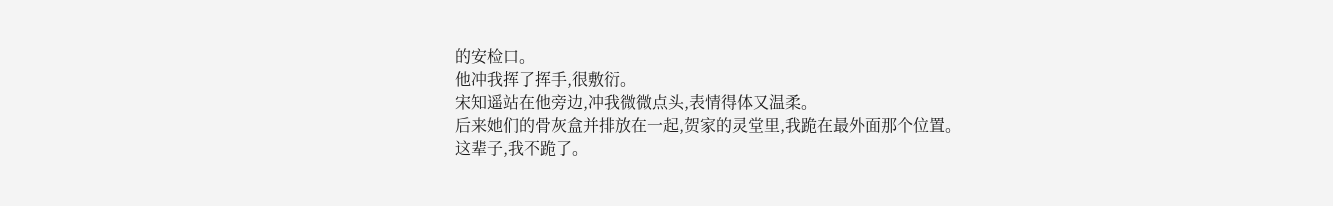的安检口。
他冲我挥了挥手,很敷衍。
宋知遥站在他旁边,冲我微微点头,表情得体又温柔。
后来她们的骨灰盒并排放在一起,贺家的灵堂里,我跪在最外面那个位置。
这辈子,我不跪了。